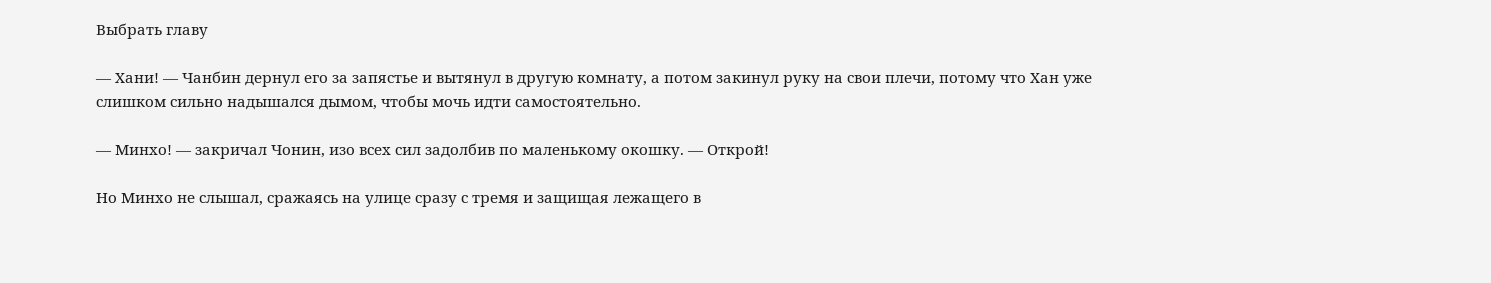Выбрать главу

— Хани! — Чанбин дернул его за запястье и вытянул в другую комнату, а потом закинул руку на свои плечи, потому что Хан уже слишком сильно надышался дымом, чтобы мочь идти самостоятельно.

— Минхо! — закричал Чонин, изо всех сил задолбив по маленькому окошку. — Открой!

Но Минхо не слышал, сражаясь на улице сразу с тремя и защищая лежащего в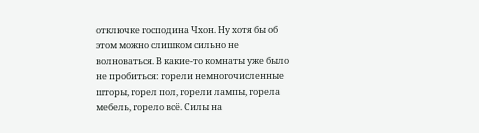отключке господина Чхон. Ну хотя бы об этом можно слишком сильно не волноваться. В какие-то комнаты уже было не пробиться: горели немногочисленные шторы, горел пол, горели лампы, горела мебель, горело всё. Силы на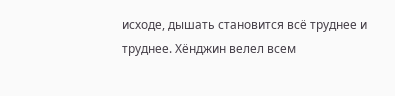исходе, дышать становится всё труднее и труднее. Хёнджин велел всем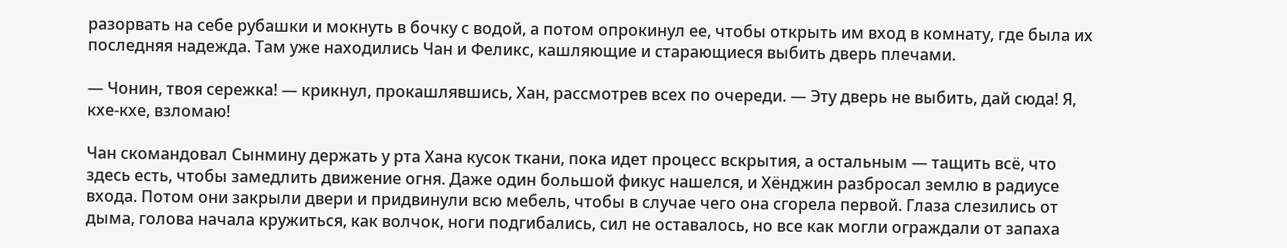разорвать на себе рубашки и мокнуть в бочку с водой, а потом опрокинул ее, чтобы открыть им вход в комнату, где была их последняя надежда. Там уже находились Чан и Феликс, кашляющие и старающиеся выбить дверь плечами.

— Чонин, твоя сережка! — крикнул, прокашлявшись, Хан, рассмотрев всех по очереди. — Эту дверь не выбить, дай сюда! Я, кхе-кхе, взломаю!

Чан скомандовал Сынмину держать у рта Хана кусок ткани, пока идет процесс вскрытия, а остальным — тащить всё, что здесь есть, чтобы замедлить движение огня. Даже один большой фикус нашелся, и Хёнджин разбросал землю в радиусе входа. Потом они закрыли двери и придвинули всю мебель, чтобы в случае чего она сгорела первой. Глаза слезились от дыма, голова начала кружиться, как волчок, ноги подгибались, сил не оставалось, но все как могли ограждали от запаха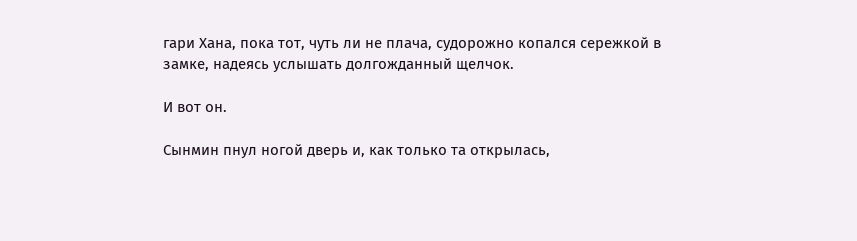гари Хана, пока тот, чуть ли не плача, судорожно копался сережкой в замке, надеясь услышать долгожданный щелчок.

И вот он.

Сынмин пнул ногой дверь и, как только та открылась,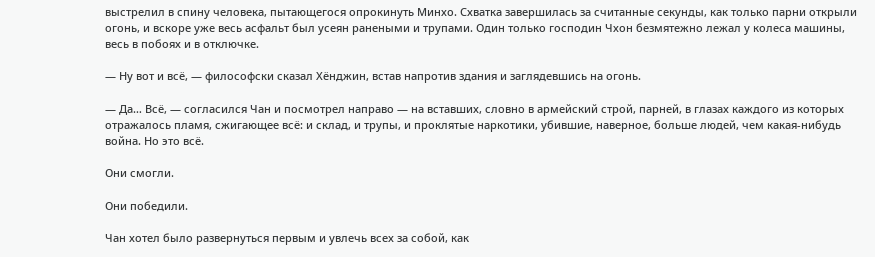выстрелил в спину человека, пытающегося опрокинуть Минхо. Схватка завершилась за считанные секунды, как только парни открыли огонь, и вскоре уже весь асфальт был усеян ранеными и трупами. Один только господин Чхон безмятежно лежал у колеса машины, весь в побоях и в отключке.

— Ну вот и всё, — философски сказал Хёнджин, встав напротив здания и заглядевшись на огонь.

— Да… Всё, — согласился Чан и посмотрел направо — на вставших, словно в армейский строй, парней, в глазах каждого из которых отражалось пламя, сжигающее всё: и склад, и трупы, и проклятые наркотики, убившие, наверное, больше людей, чем какая-нибудь война. Но это всё.

Они смогли.

Они победили.

Чан хотел было развернуться первым и увлечь всех за собой, как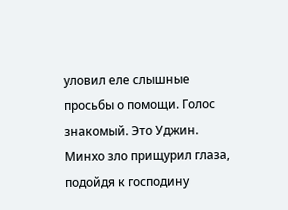уловил еле слышные просьбы о помощи. Голос знакомый. Это Уджин. Минхо зло прищурил глаза, подойдя к господину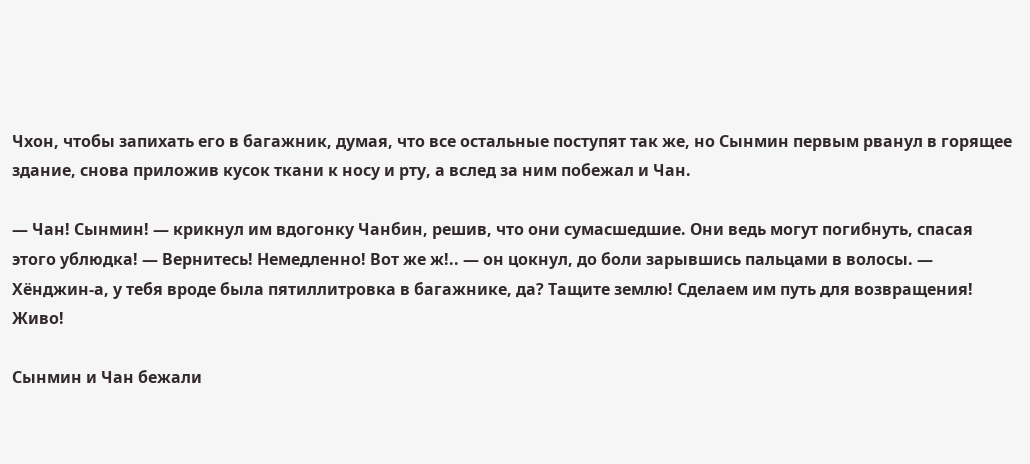Чхон, чтобы запихать его в багажник, думая, что все остальные поступят так же, но Сынмин первым рванул в горящее здание, снова приложив кусок ткани к носу и рту, а вслед за ним побежал и Чан.

— Чан! Сынмин! — крикнул им вдогонку Чанбин, решив, что они сумасшедшие. Они ведь могут погибнуть, спасая этого ублюдка! — Вернитесь! Немедленно! Вот же ж!.. — он цокнул, до боли зарывшись пальцами в волосы. — Хёнджин-а, у тебя вроде была пятиллитровка в багажнике, да? Тащите землю! Сделаем им путь для возвращения! Живо!

Сынмин и Чан бежали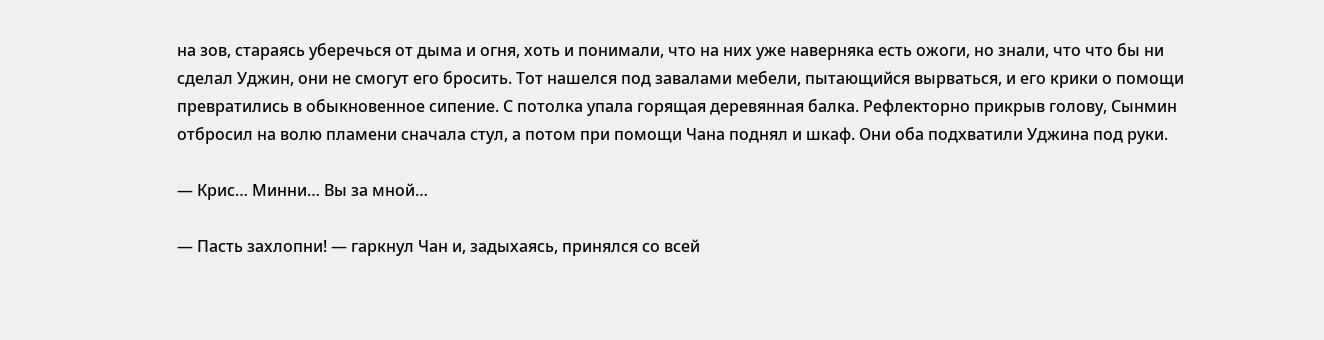на зов, стараясь уберечься от дыма и огня, хоть и понимали, что на них уже наверняка есть ожоги, но знали, что что бы ни сделал Уджин, они не смогут его бросить. Тот нашелся под завалами мебели, пытающийся вырваться, и его крики о помощи превратились в обыкновенное сипение. С потолка упала горящая деревянная балка. Рефлекторно прикрыв голову, Сынмин отбросил на волю пламени сначала стул, а потом при помощи Чана поднял и шкаф. Они оба подхватили Уджина под руки.

— Крис… Минни… Вы за мной…

— Пасть захлопни! — гаркнул Чан и, задыхаясь, принялся со всей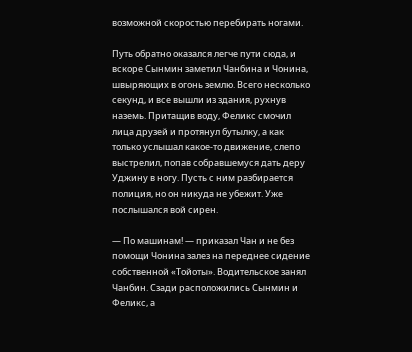возможной скоростью перебирать ногами.

Путь обратно оказался легче пути сюда, и вскоре Сынмин заметил Чанбина и Чонина, швыряющих в огонь землю. Всего несколько секунд, и все вышли из здания, рухнув наземь. Притащив воду, Феликс смочил лица друзей и протянул бутылку, а как только услышал какое-то движение, слепо выстрелил, попав собравшемуся дать деру Уджину в ногу. Пусть с ним разбирается полиция, но он никуда не убежит. Уже послышался вой сирен.

— По машинам! — приказал Чан и не без помощи Чонина залез на переднее сидение собственной «Тойоты». Водительское занял Чанбин. Сзади расположились Сынмин и Феликс, а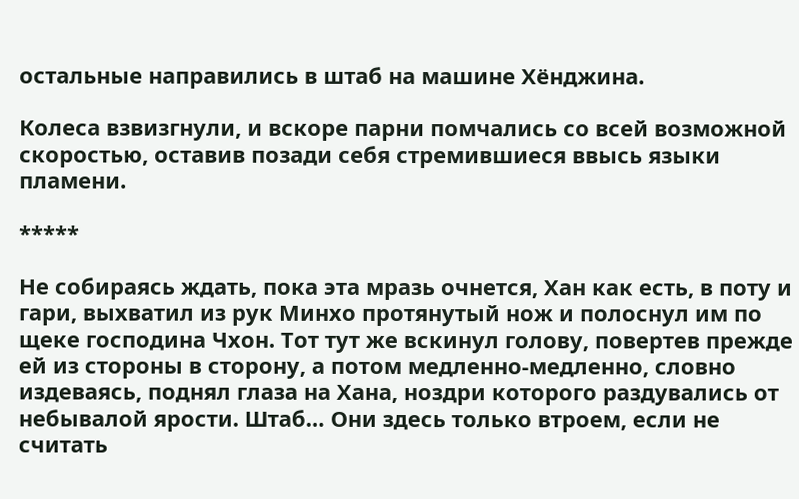остальные направились в штаб на машине Хёнджина.

Колеса взвизгнули, и вскоре парни помчались со всей возможной скоростью, оставив позади себя стремившиеся ввысь языки пламени.

*****

Не собираясь ждать, пока эта мразь очнется, Хан как есть, в поту и гари, выхватил из рук Минхо протянутый нож и полоснул им по щеке господина Чхон. Тот тут же вскинул голову, повертев прежде ей из стороны в сторону, а потом медленно-медленно, словно издеваясь, поднял глаза на Хана, ноздри которого раздувались от небывалой ярости. Штаб… Они здесь только втроем, если не считать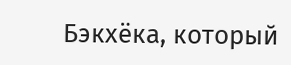Бэкхёка, который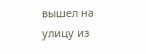вышел на улицу из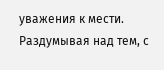уважения к мести. Раздумывая над тем, с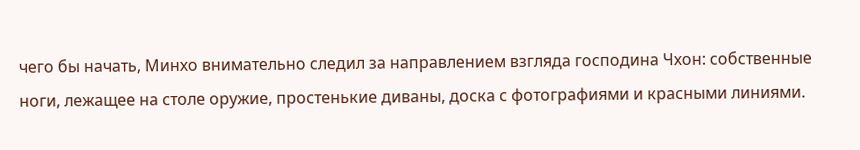чего бы начать, Минхо внимательно следил за направлением взгляда господина Чхон: собственные ноги, лежащее на столе оружие, простенькие диваны, доска с фотографиями и красными линиями.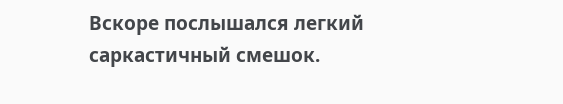Вскоре послышался легкий саркастичный смешок.